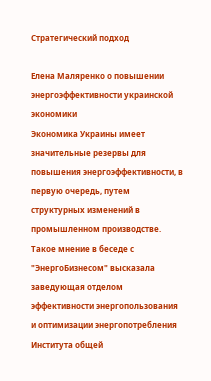Стратегический подход

Елена Маляренко о повышении энергоэффективности украинской экономики
Экономика Украины имеет значительные резервы для повышения энергоэффективности, в первую очередь, путем структурных изменений в промышленном производстве. Такое мнение в беседе с "ЭнергоБизнесом" высказала заведующая отделом эффективности энергопользования и оптимизации энергопотребления Института общей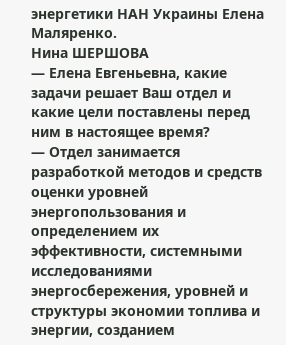энергетики НАН Украины Елена Маляренко.
Нина ШЕРШОВА
— Елена Евгеньевна, какие задачи решает Ваш отдел и какие цели поставлены перед ним в настоящее время?
— Отдел занимается разработкой методов и средств оценки уровней энергопользования и определением их эффективности, системными исследованиями энергосбережения, уровней и структуры экономии топлива и энергии, созданием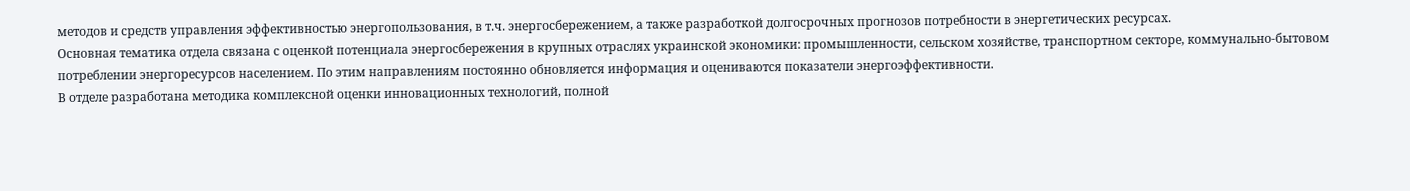методов и средств управления эффективностью энергопользования, в т.ч. энергосбережением, а также разработкой долгосрочных прогнозов потребности в энергетических ресурсах.
Основная тематика отдела связана с оценкой потенциала энергосбережения в крупных отраслях украинской экономики: промышленности, сельском хозяйстве, транспортном секторе, коммунально-бытовом потреблении энергоресурсов населением. По этим направлениям постоянно обновляется информация и оцениваются показатели энергоэффективности.
В отделе разработана методика комплексной оценки инновационных технологий, полной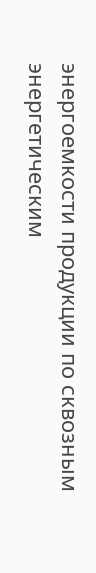энергоемкости продукции по сквозным энергетическим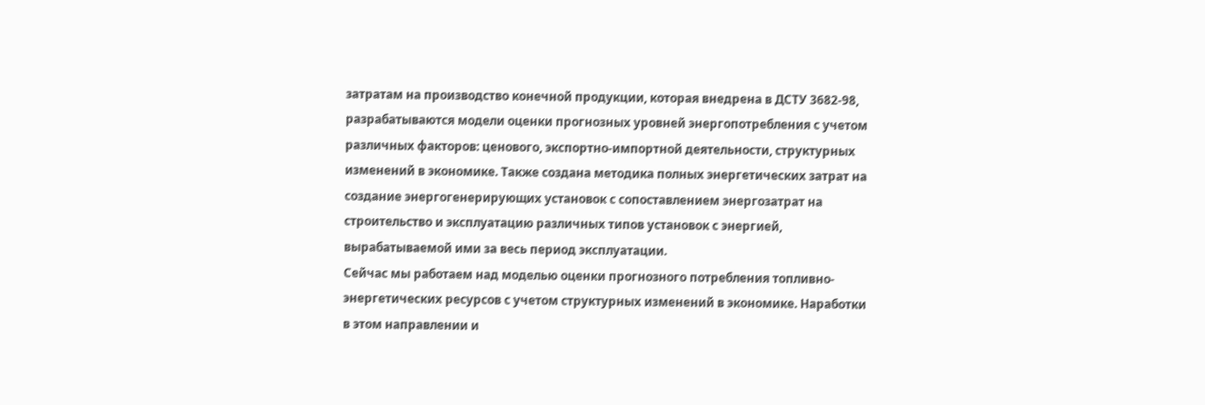затратам на производство конечной продукции, которая внедрена в ДСТУ 3682-98, разрабатываются модели оценки прогнозных уровней энергопотребления с учетом различных факторов: ценового, экспортно-импортной деятельности, структурных изменений в экономике. Также создана методика полных энергетических затрат на создание энергогенерирующих установок с сопоставлением энергозатрат на строительство и эксплуатацию различных типов установок с энергией, вырабатываемой ими за весь период эксплуатации.
Сейчас мы работаем над моделью оценки прогнозного потребления топливно-энергетических ресурсов с учетом структурных изменений в экономике. Наработки в этом направлении и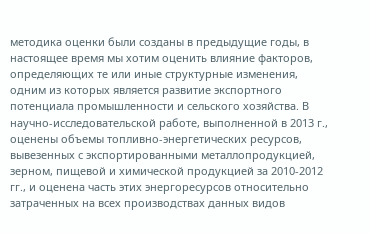методика оценки были созданы в предыдущие годы, в настоящее время мы хотим оценить влияние факторов, определяющих те или иные структурные изменения, одним из которых является развитие экспортного потенциала промышленности и сельского хозяйства. В научно-исследовательской работе, выполненной в 2013 г., оценены объемы топливно-энергетических ресурсов, вывезенных с экспортированными металлопродукцией, зерном, пищевой и химической продукцией за 2010-2012 гг., и оценена часть этих энергоресурсов относительно затраченных на всех производствах данных видов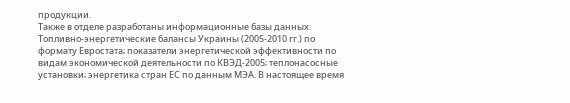продукции.
Также в отделе разработаны информационные базы данных: Топливно-энергетические балансы Украины (2005-2010 гг.) по формату Евростата; показатели энергетической эффективности по видам экономической деятельности по КВЭД-2005; теплонасосные установки; энергетика стран ЕС по данным МЭА. В настоящее время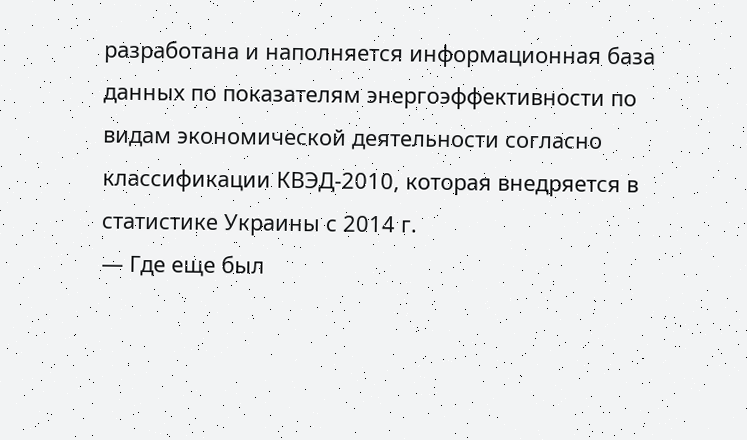разработана и наполняется информационная база данных по показателям энергоэффективности по видам экономической деятельности согласно классификации КВЭД-2010, которая внедряется в статистике Украины с 2014 г.
— Где еще был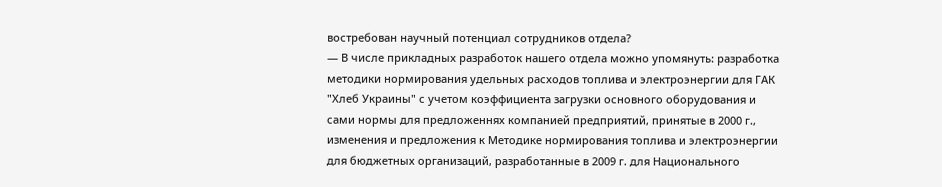востребован научный потенциал сотрудников отдела?
— В числе прикладных разработок нашего отдела можно упомянуть: разработка методики нормирования удельных расходов топлива и электроэнергии для ГАК "Хлеб Украины" с учетом коэффициента загрузки основного оборудования и сами нормы для предложеннях компанией предприятий, принятые в 2000 г., изменения и предложения к Методике нормирования топлива и электроэнергии для бюджетных организаций, разработанные в 2009 г. для Национального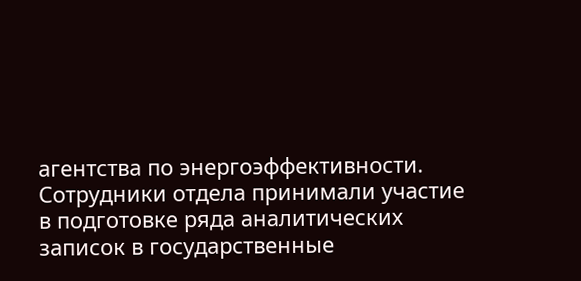агентства по энергоэффективности.
Сотрудники отдела принимали участие в подготовке ряда аналитических записок в государственные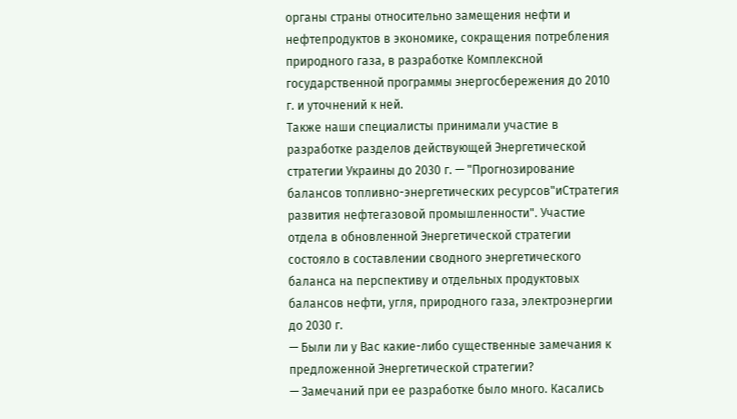органы страны относительно замещения нефти и нефтепродуктов в экономике, сокращения потребления природного газа, в разработке Комплексной государственной программы энергосбережения до 2010 г. и уточнений к ней.
Также наши специалисты принимали участие в разработке разделов действующей Энергетической стратегии Украины до 2030 г. — "Прогнозирование балансов топливно-энергетических ресурсов"иСтратегия развития нефтегазовой промышленности". Участие отдела в обновленной Энергетической стратегии состояло в составлении сводного энергетического баланса на перспективу и отдельных продуктовых балансов нефти, угля, природного газа, электроэнергии до 2030 г.
— Были ли у Вас какие-либо существенные замечания к предложенной Энергетической стратегии?
— Замечаний при ее разработке было много. Касались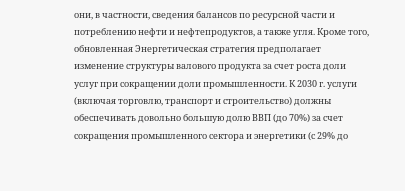они, в частности, сведения балансов по ресурсной части и потреблению нефти и нефтепродуктов, а также угля. Кроме того, обновленная Энергетическая стратегия предполагает изменение структуры валового продукта за счет роста доли услуг при сокращении доли промышленности. К 2030 г. услуги (включая торговлю, транспорт и строительство) должны обеспечивать довольно большую долю ВВП (до 70%) за счет сокращения промышленного сектора и энергетики (с 29% до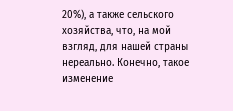20%), а также сельского хозяйства, что, на мой взгляд, для нашей страны нереально. Конечно, такое изменение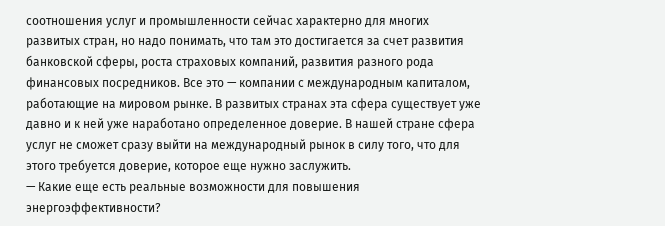соотношения услуг и промышленности сейчас характерно для многих развитых стран, но надо понимать, что там это достигается за счет развития банковской сферы, роста страховых компаний, развития разного рода финансовых посредников. Все это — компании с международным капиталом, работающие на мировом рынке. В развитых странах эта сфера существует уже давно и к ней уже наработано определенное доверие. В нашей стране сфера услуг не сможет сразу выйти на международный рынок в силу того, что для этого требуется доверие, которое еще нужно заслужить.
— Какие еще есть реальные возможности для повышения энергоэффективности?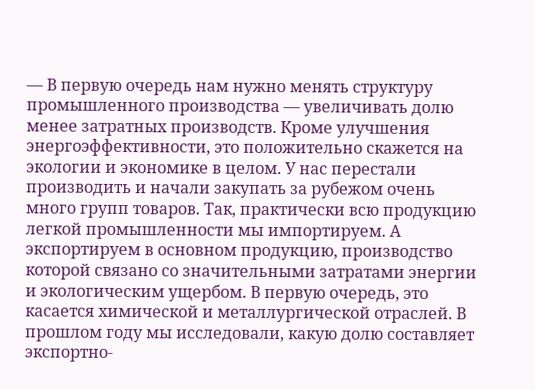— В первую очередь нам нужно менять структуру промышленного производства — увеличивать долю менее затратных производств. Кроме улучшения энергоэффективности, это положительно скажется на экологии и экономике в целом. У нас перестали производить и начали закупать за рубежом очень много групп товаров. Так, практически всю продукцию легкой промышленности мы импортируем. А экспортируем в основном продукцию, производство которой связано со значительными затратами энергии и экологическим ущербом. В первую очередь, это касается химической и металлургической отраслей. В прошлом году мы исследовали, какую долю составляет экспортно-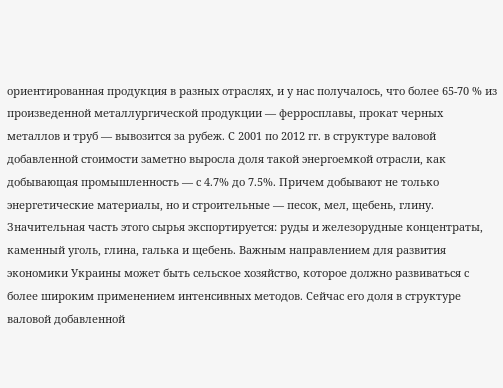ориентированная продукция в разных отраслях, и у нас получалось, что более 65-70 % из произведенной металлургической продукции — ферросплавы, прокат черных металлов и труб — вывозится за рубеж. С 2001 по 2012 гг. в структуре валовой добавленной стоимости заметно выросла доля такой энергоемкой отрасли, как добывающая промышленность — с 4.7% до 7.5%. Причем добывают не только энергетические материалы, но и строительные — песок, мел, щебень, глину. Значительная часть этого сырья экспортируется: руды и железорудные концентраты, каменный уголь, глина, галька и щебень. Важным направлением для развития экономики Украины может быть сельское хозяйство, которое должно развиваться с более широким применением интенсивных методов. Сейчас его доля в структуре валовой добавленной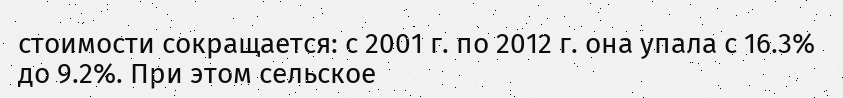стоимости сокращается: с 2001 г. по 2012 г. она упала с 16.3% до 9.2%. При этом сельское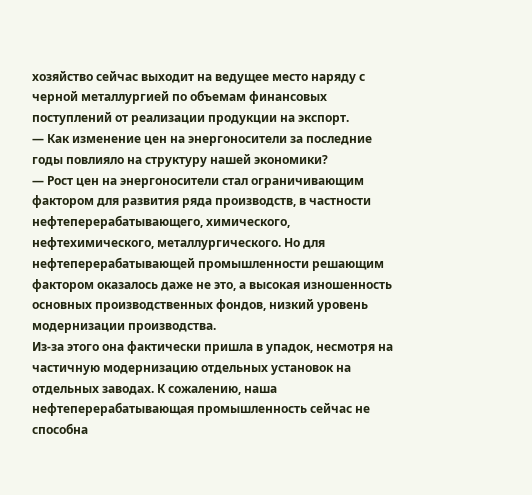хозяйство сейчас выходит на ведущее место наряду с черной металлургией по объемам финансовых поступлений от реализации продукции на экспорт.
— Как изменение цен на энергоносители за последние годы повлияло на структуру нашей экономики?
— Рост цен на энергоносители стал ограничивающим фактором для развития ряда производств, в частности нефтеперерабатывающего, химического, нефтехимического, металлургического. Но для нефтеперерабатывающей промышленности решающим фактором оказалось даже не это, а высокая изношенность основных производственных фондов, низкий уровень модернизации производства.
Из-за этого она фактически пришла в упадок, несмотря на частичную модернизацию отдельных установок на отдельных заводах. К сожалению, наша нефтеперерабатывающая промышленность сейчас не способна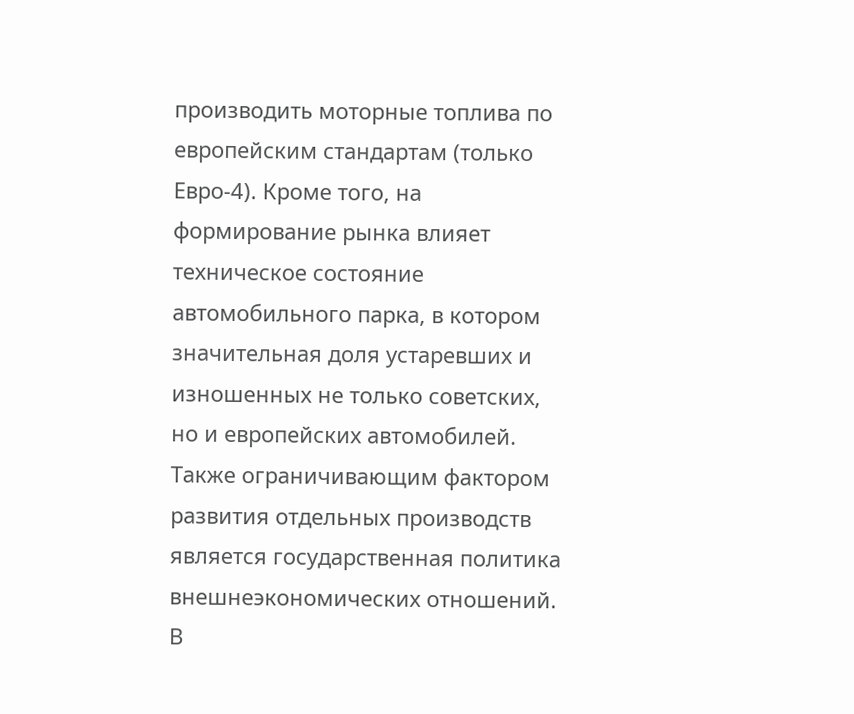производить моторные топлива по европейским стандартам (только Евро-4). Кроме того, на формирование рынка влияет техническое состояние автомобильного парка, в котором значительная доля устаревших и изношенных не только советских, но и европейских автомобилей.
Также ограничивающим фактором развития отдельных производств является государственная политика внешнеэкономических отношений. В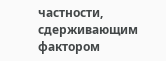частности, сдерживающим фактором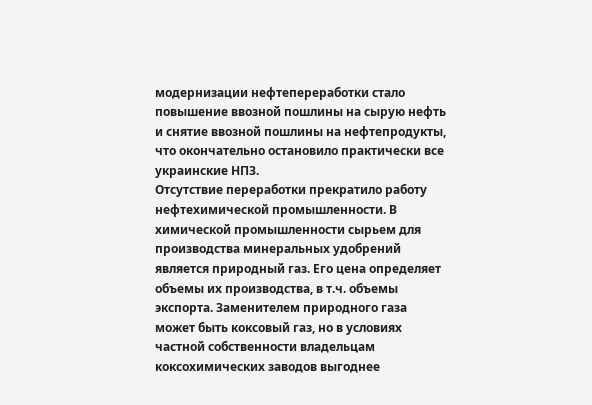модернизации нефтепереработки стало повышение ввозной пошлины на сырую нефть и снятие ввозной пошлины на нефтепродукты, что окончательно остановило практически все украинские НПЗ.
Отсутствие переработки прекратило работу нефтехимической промышленности. В химической промышленности сырьем для производства минеральных удобрений является природный газ. Его цена определяет объемы их производства, в т.ч. объемы экспорта. Заменителем природного газа может быть коксовый газ, но в условиях частной собственности владельцам коксохимических заводов выгоднее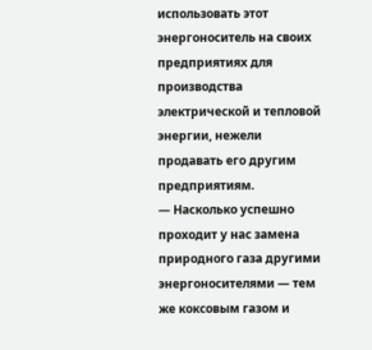использовать этот энергоноситель на своих предприятиях для производства электрической и тепловой энергии, нежели продавать его другим предприятиям.
— Насколько успешно проходит у нас замена природного газа другими энергоносителями — тем же коксовым газом и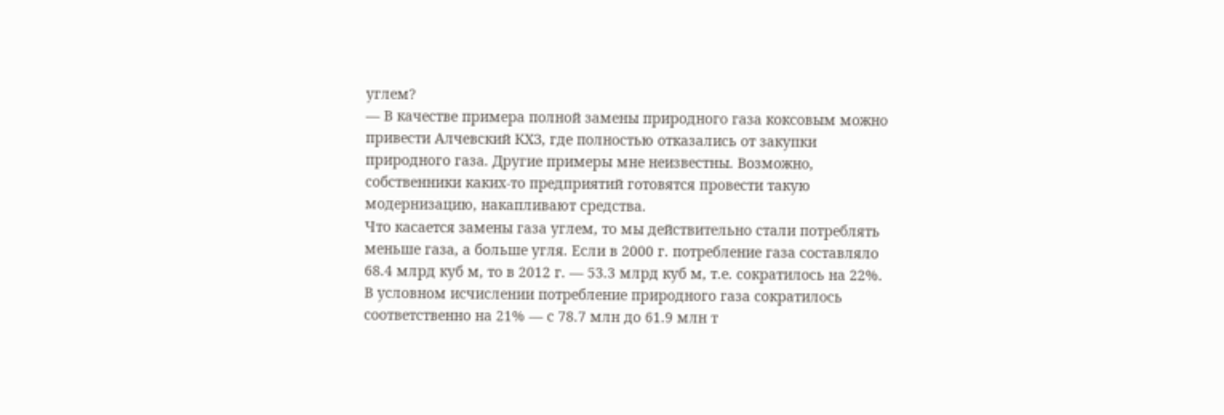углем?
— В качестве примера полной замены природного газа коксовым можно привести Алчевский КХЗ, где полностью отказались от закупки природного газа. Другие примеры мне неизвестны. Возможно, собственники каких-то предприятий готовятся провести такую модернизацию, накапливают средства.
Что касается замены газа углем, то мы действительно стали потреблять меньше газа, а больше угля. Если в 2000 г. потребление газа составляло 68.4 млрд куб м, то в 2012 г. — 53.3 млрд куб м, т.е. сократилось на 22%. В условном исчислении потребление природного газа сократилось соответственно на 21% — с 78.7 млн до 61.9 млн т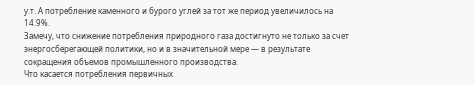у.т. А потребление каменного и бурого углей за тот же период увеличилось на 14.9%.
Замечу, что снижение потребления природного газа достигнуто не только за счет энергосберегающей политики, но и в значительной мере — в результате сокращения объемов промышленного производства.
Что касается потребления первичных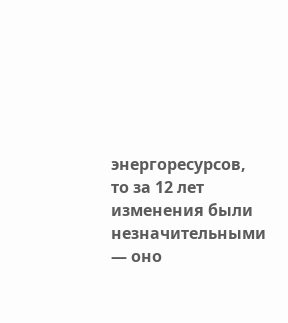энергоресурсов, то за 12 лет изменения были незначительными — оно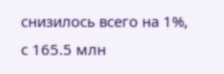снизилось всего на 1%, с 165.5 млн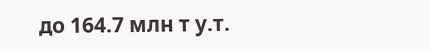до 164.7 млн т у.т.